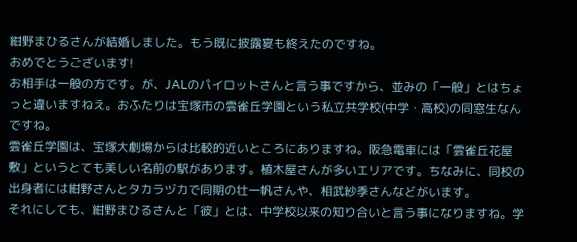紺野まひるさんが結婚しました。もう既に披露宴も終えたのですね。
おめでとうございます!
お相手は一般の方です。が、JALのパイロットさんと言う事ですから、並みの「一般」とはちょっと違いますねえ。おふたりは宝塚市の雲雀丘学園という私立共学校(中学・高校)の同窓生なんですね。
雲雀丘学園は、宝塚大劇場からは比較的近いところにありますね。阪急電車には「雲雀丘花屋敷」というとても美しい名前の駅があります。植木屋さんが多いエリアです。ちなみに、同校の出身者には紺野さんとタカラヅカで同期の壮一帆さんや、相武紗季さんなどがいます。
それにしても、紺野まひるさんと「彼」とは、中学校以来の知り合いと言う事になりますね。学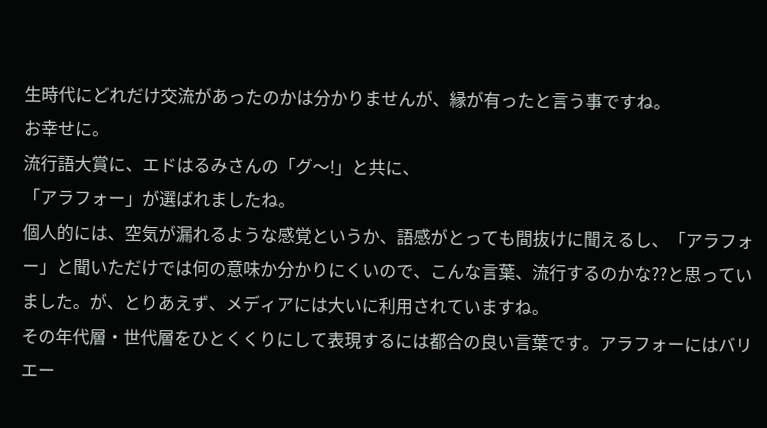生時代にどれだけ交流があったのかは分かりませんが、縁が有ったと言う事ですね。
お幸せに。
流行語大賞に、エドはるみさんの「グ〜!」と共に、
「アラフォー」が選ばれましたね。
個人的には、空気が漏れるような感覚というか、語感がとっても間抜けに聞えるし、「アラフォー」と聞いただけでは何の意味か分かりにくいので、こんな言葉、流行するのかな??と思っていました。が、とりあえず、メディアには大いに利用されていますね。
その年代層・世代層をひとくくりにして表現するには都合の良い言葉です。アラフォーにはバリエー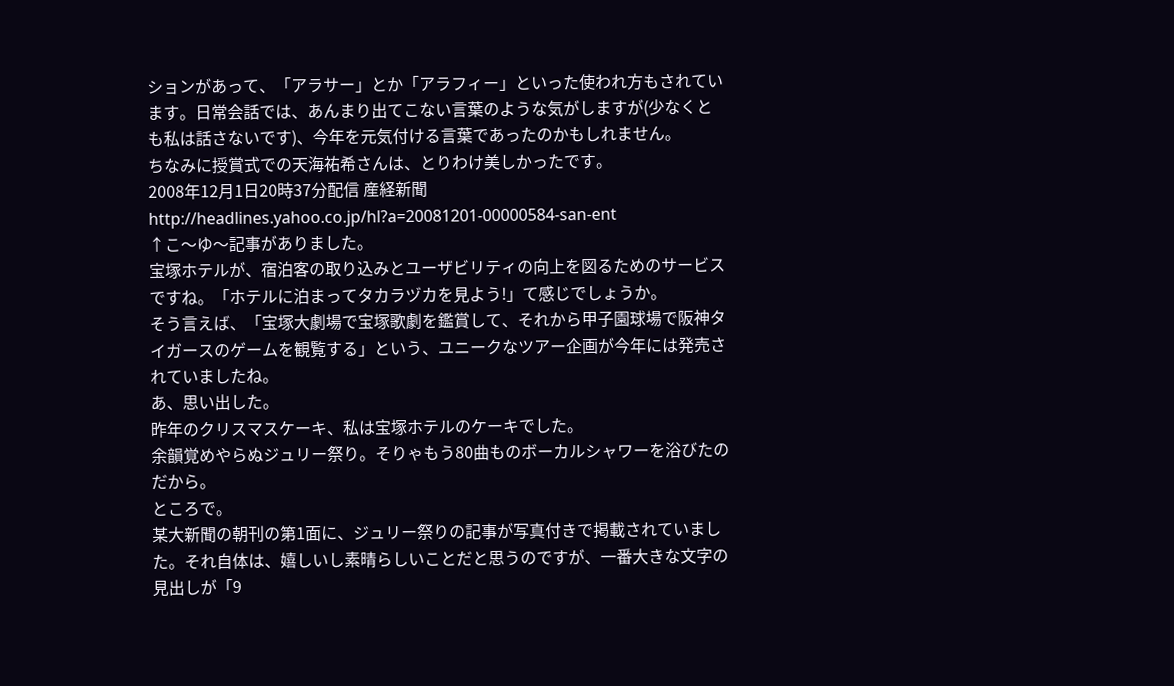ションがあって、「アラサー」とか「アラフィー」といった使われ方もされています。日常会話では、あんまり出てこない言葉のような気がしますが(少なくとも私は話さないです)、今年を元気付ける言葉であったのかもしれません。
ちなみに授賞式での天海祐希さんは、とりわけ美しかったです。
2008年12月1日20時37分配信 産経新聞
http://headlines.yahoo.co.jp/hl?a=20081201-00000584-san-ent
↑こ〜ゆ〜記事がありました。
宝塚ホテルが、宿泊客の取り込みとユーザビリティの向上を図るためのサービスですね。「ホテルに泊まってタカラヅカを見よう!」て感じでしょうか。
そう言えば、「宝塚大劇場で宝塚歌劇を鑑賞して、それから甲子園球場で阪神タイガースのゲームを観覧する」という、ユニークなツアー企画が今年には発売されていましたね。
あ、思い出した。
昨年のクリスマスケーキ、私は宝塚ホテルのケーキでした。
余韻覚めやらぬジュリー祭り。そりゃもう80曲ものボーカルシャワーを浴びたのだから。
ところで。
某大新聞の朝刊の第1面に、ジュリー祭りの記事が写真付きで掲載されていました。それ自体は、嬉しいし素晴らしいことだと思うのですが、一番大きな文字の見出しが「9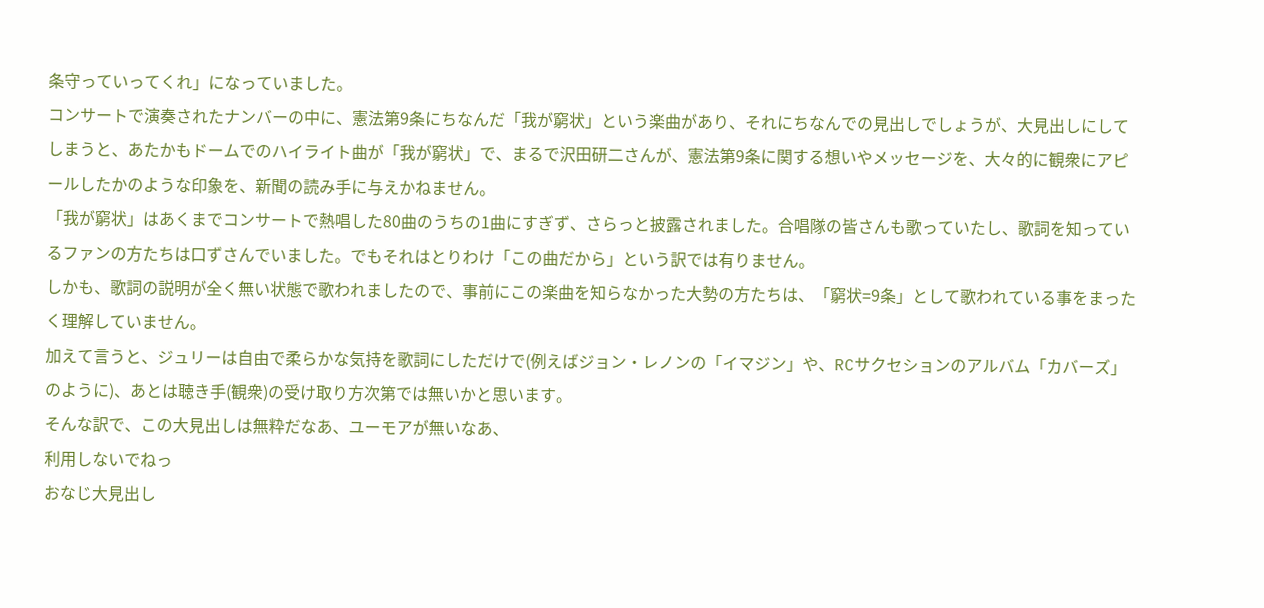条守っていってくれ」になっていました。
コンサートで演奏されたナンバーの中に、憲法第9条にちなんだ「我が窮状」という楽曲があり、それにちなんでの見出しでしょうが、大見出しにしてしまうと、あたかもドームでのハイライト曲が「我が窮状」で、まるで沢田研二さんが、憲法第9条に関する想いやメッセージを、大々的に観衆にアピールしたかのような印象を、新聞の読み手に与えかねません。
「我が窮状」はあくまでコンサートで熱唱した80曲のうちの1曲にすぎず、さらっと披露されました。合唱隊の皆さんも歌っていたし、歌詞を知っているファンの方たちは口ずさんでいました。でもそれはとりわけ「この曲だから」という訳では有りません。
しかも、歌詞の説明が全く無い状態で歌われましたので、事前にこの楽曲を知らなかった大勢の方たちは、「窮状=9条」として歌われている事をまったく理解していません。
加えて言うと、ジュリーは自由で柔らかな気持を歌詞にしただけで(例えばジョン・レノンの「イマジン」や、RCサクセションのアルバム「カバーズ」のように)、あとは聴き手(観衆)の受け取り方次第では無いかと思います。
そんな訳で、この大見出しは無粋だなあ、ユーモアが無いなあ、
利用しないでねっ
おなじ大見出し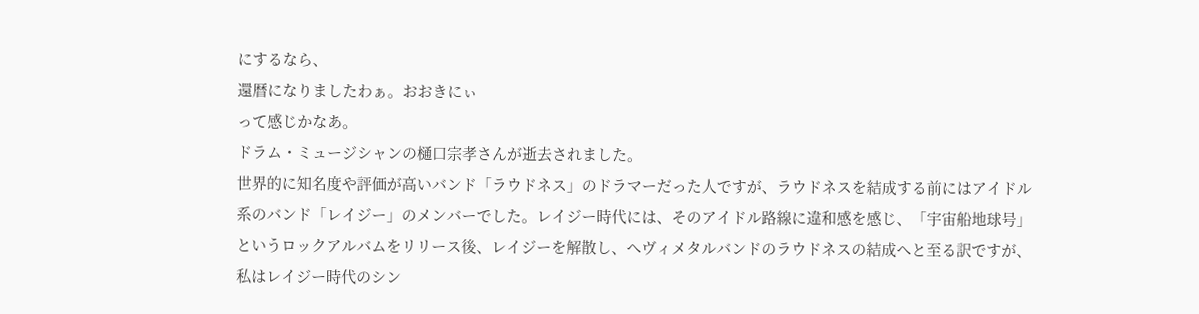にするなら、
還暦になりましたわぁ。おおきにぃ
って感じかなあ。
ドラム・ミュージシャンの樋口宗孝さんが逝去されました。
世界的に知名度や評価が高いバンド「ラウドネス」のドラマーだった人ですが、ラウドネスを結成する前にはアイドル系のバンド「レイジー」のメンバーでした。レイジー時代には、そのアイドル路線に違和感を感じ、「宇宙船地球号」というロックアルバムをリリース後、レイジーを解散し、へヴィメタルバンドのラウドネスの結成へと至る訳ですが、私はレイジー時代のシン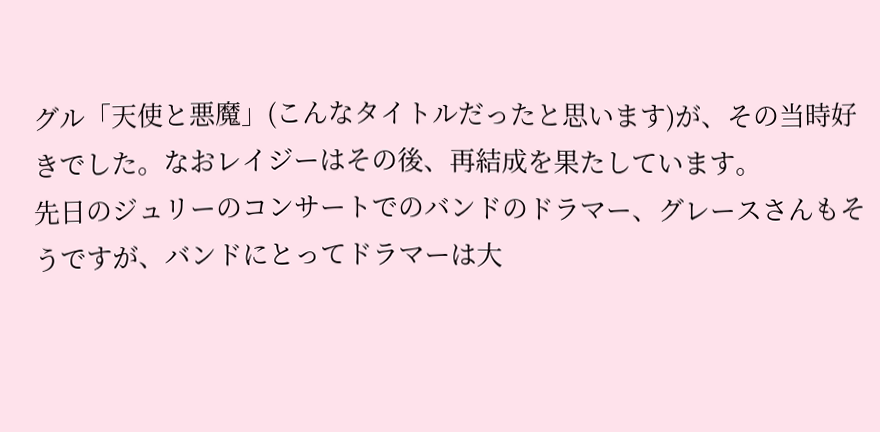グル「天使と悪魔」(こんなタイトルだったと思います)が、その当時好きでした。なおレイジーはその後、再結成を果たしています。
先日のジュリーのコンサートでのバンドのドラマー、グレースさんもそうですが、バンドにとってドラマーは大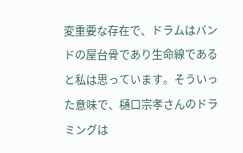変重要な存在で、ドラムはバンドの屋台骨であり生命線であると私は思っています。そういった意味で、樋口宗孝さんのドラミングは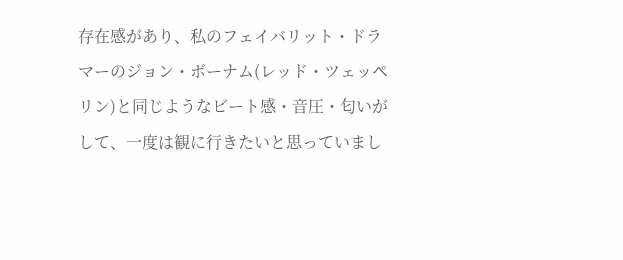存在感があり、私のフェイバリット・ドラマーのジョン・ボーナム(レッド・ツェッペリン)と同じようなビート感・音圧・匂いがして、一度は観に行きたいと思っていまし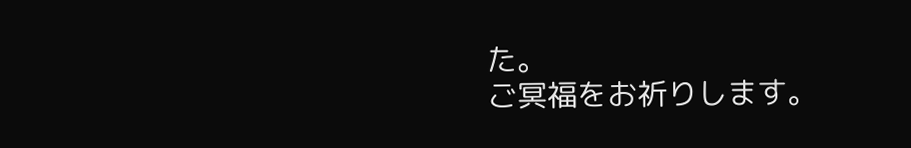た。
ご冥福をお祈りします。